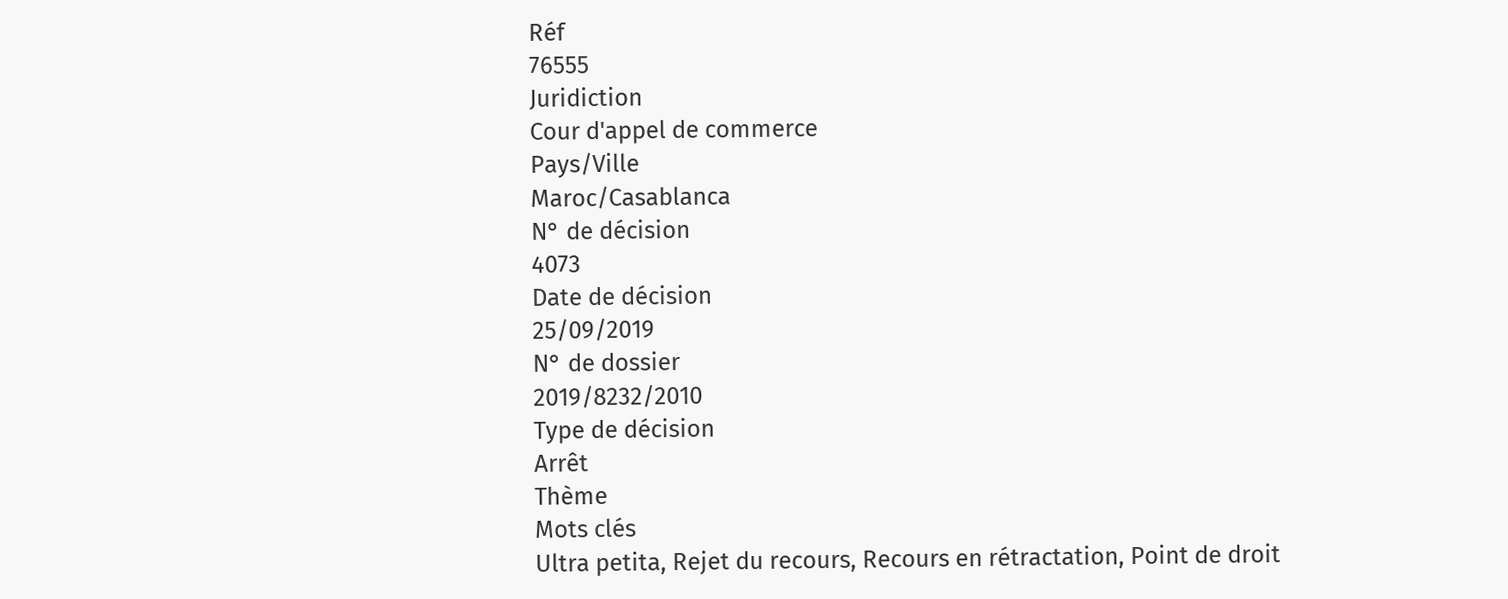Réf
76555
Juridiction
Cour d'appel de commerce
Pays/Ville
Maroc/Casablanca
N° de décision
4073
Date de décision
25/09/2019
N° de dossier
2019/8232/2010
Type de décision
Arrêt
Thème
Mots clés
Ultra petita, Rejet du recours, Recours en rétractation, Point de droit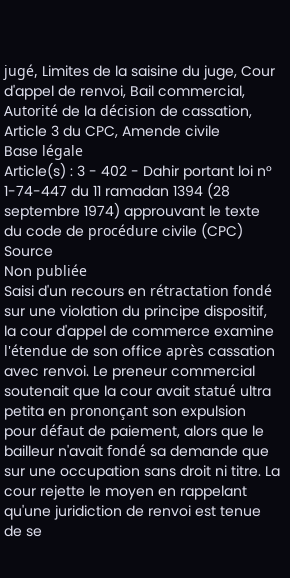jugé, Limites de la saisine du juge, Cour d'appel de renvoi, Bail commercial, Autorité de la décision de cassation, Article 3 du CPC, Amende civile
Base légale
Article(s) : 3 - 402 - Dahir portant loi n° 1-74-447 du 11 ramadan 1394 (28 septembre 1974) approuvant le texte du code de procédure civile (CPC)
Source
Non publiée
Saisi d'un recours en rétractation fondé sur une violation du principe dispositif, la cour d'appel de commerce examine l'étendue de son office après cassation avec renvoi. Le preneur commercial soutenait que la cour avait statué ultra petita en prononçant son expulsion pour défaut de paiement, alors que le bailleur n'avait fondé sa demande que sur une occupation sans droit ni titre. La cour rejette le moyen en rappelant qu'une juridiction de renvoi est tenue de se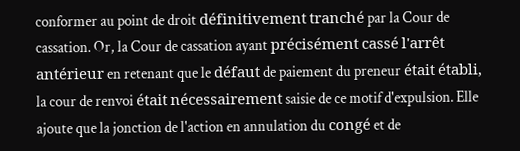conformer au point de droit définitivement tranché par la Cour de cassation. Or, la Cour de cassation ayant précisément cassé l'arrêt antérieur en retenant que le défaut de paiement du preneur était établi, la cour de renvoi était nécessairement saisie de ce motif d'expulsion. Elle ajoute que la jonction de l'action en annulation du congé et de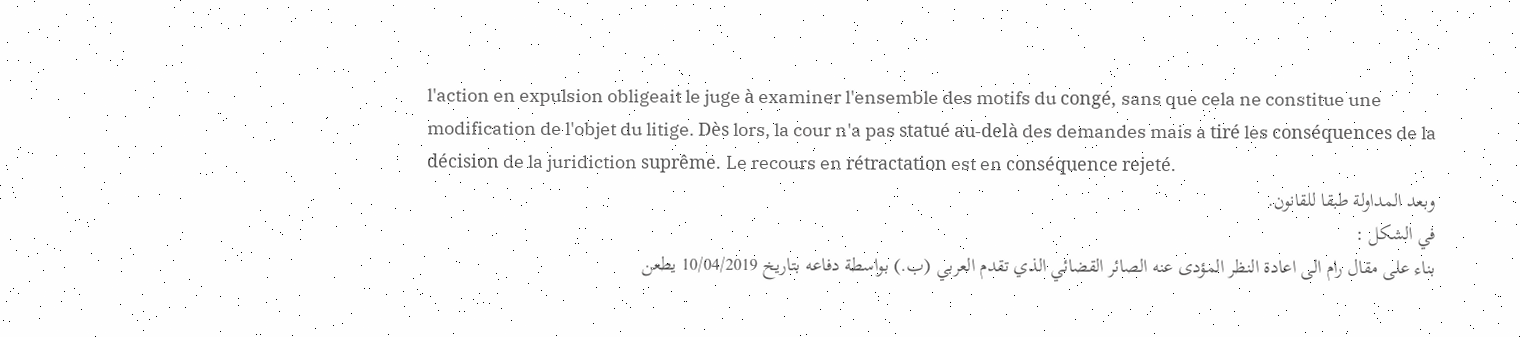l'action en expulsion obligeait le juge à examiner l'ensemble des motifs du congé, sans que cela ne constitue une modification de l'objet du litige. Dès lors, la cour n'a pas statué au-delà des demandes mais a tiré les conséquences de la décision de la juridiction suprême. Le recours en rétractation est en conséquence rejeté.
وبعد المداولة طبقا للقانون.
في الشكل :
بناء على مقال رام الى اعادة النظر المؤدى عنه الصائر القضائي الذي تقدم العربي (ب.) بواسطة دفاعه بتاريخ 10/04/2019 يطعن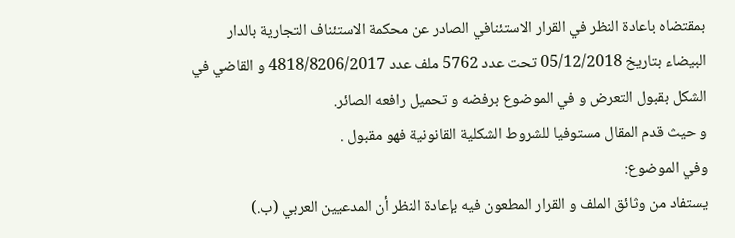بمقتضاه باعادة النظر في القرار الاستئنافي الصادر عن محكمة الاستئناف التجارية بالدار البيضاء بتاريخ 05/12/2018 تحت عدد 5762 ملف عدد 4818/8206/2017 و القاضي في الشكل بقبول التعرض و في الموضوع برفضه و تحميل رافعه الصائر.
و حيث قدم المقال مستوفيا للشروط الشكلية القانونية فهو مقبول .
وفي الموضوع:
يستفاد من وثائق الملف و القرار المطعون فيه بإعادة النظر أن المدعيين العربي (ب.)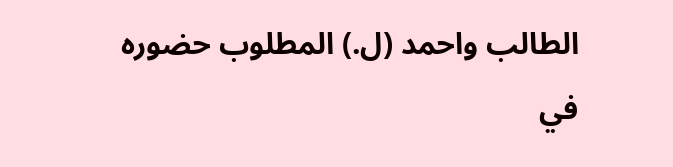الطالب واحمد (ل.) المطلوب حضوره في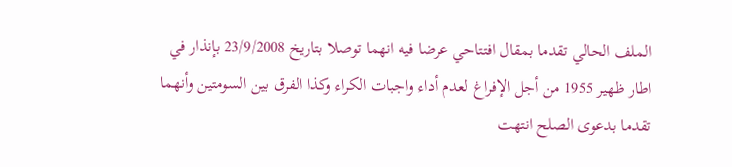الملف الحالي تقدما بمقال افتتاحي عرضا فيه انهما توصلا بتاريخ 23/9/2008 بإنذار في اطار ظهير 1955 من أجل الإفراغ لعدم أداء واجبات الكراء وكذا الفرق بين السومتين وأنهما تقدما بدعوى الصلح انتهت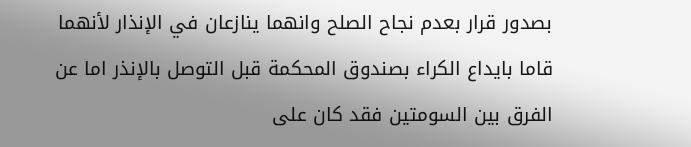بصدور قرار بعدم نجاح الصلح وانهما ينازعان في الإنذار لأنهما قاما بايداع الكراء بصندوق المحكمة قبل التوصل بالإنذر اما عن الفرق بين السومتين فقد كان على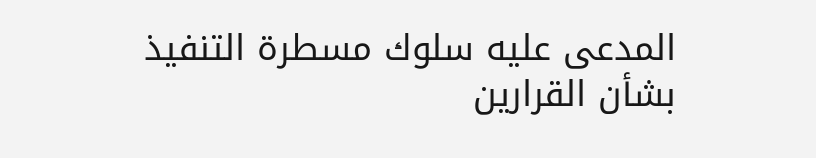المدعى عليه سلوك مسطرة التنفيذ بشأن القرارين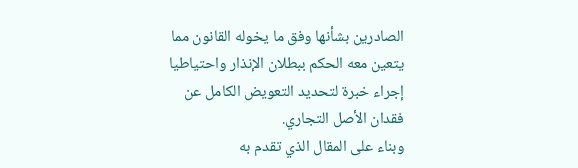الصادرين بشأنها وفق ما يخوله القانون مما يتعين معه الحكم ببطلان الإنذار واحتياطيا إجراء خبرة لتحديد التعويض الكامل عن فقدان الأصل التجاري.
وبناء على المقال الذي تقدم به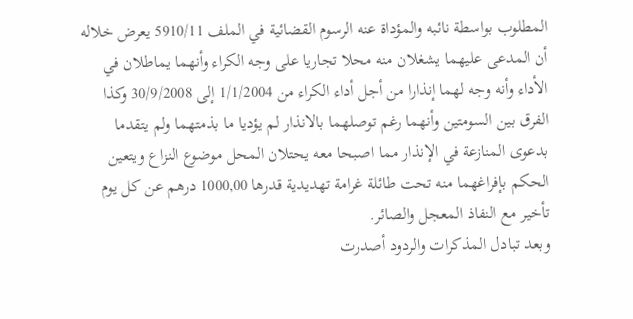المطلوب بواسطة نائبه والمؤداة عنه الرسوم القضائية في الملف 5910/11 يعرض خلاله أن المدعى عليهما يشغلان منه محلا تجاريا على وجه الكراء وأنهما يماطلان في الأداء وأنه وجه لهما إنذارا من أجل أداء الكراء من 1/1/2004 إلى 30/9/2008 وكذا الفرق بين السومتين وأنهما رغم توصلهما بالانذار لم يؤديا ما بذمتهما ولم يتقدما بدعوى المنازعة في الإنذار مما اصبحا معه يحتلان المحل موضوع النزاع ويتعين الحكم بإفراغهما منه تحت طائلة غرامة تهديدية قدرها 1000,00 درهم عن كل يوم تأخير مع النفاذ المعجل والصائر.
وبعد تبادل المذكرات والردود أصدرت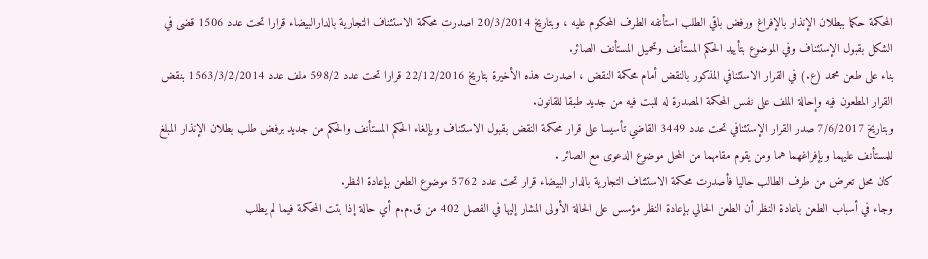المحكمة حكما ببطلان الإنذار بالإفراغ ورفض باقي الطلب استأنفه الطرف المحكوم عليه ، وبتاريخ 20/3/2014 اصدرت محكمة الاستئناف التجارية بالدارالبيضاء قرارا تحت عدد 1506 قضى في الشكل بقبول الإستئناف وفي الموضوع بتأييد الحكم المستأنف وتحميل المستأنف الصائر.
بناء على طعن محمد (ع.) في القرار الاستئنافي المذكور بالنقض أمام محكمة النقض ، اصدرت هذه الأخيرة بتاريخ 22/12/2016 قرارا تحت عدد 598/2 ملف عدد 1563/3/2/2014 بنقض القرار المطعون فيه وإحالة الملف على نفس المحكمة المصدرة له للبت فيه من جديد طبقا للقانون.
وبتاريخ 7/6/2017 صدر القرار الإستئنافي تحت عدد 3449 القاضي تأسيسا على قرار محكمة النقض بقبول الاستئناف وبإلغاء الحكم المستأنف والحكم من جديد برفض طلب بطلان الإنذار المبلغ للمستأنف عليهما وبإفراغهما هما ومن يقوم مقامهما من المحل موضوع الدعوى مع الصائر .
كان محل تعرض من طرف الطالب حاليا فأصدرت محكمة الاستئناف التجارية بالدار البيضاء قرار تحت عدد 5762 موضوع الطعن بإعادة النظر.
وجاء في أسباب الطعن باعادة النظر أن الطعن الحالي بإعادة النظر مؤسس على الحالة الأولى المشار إليها في الفصل 402 من ق.م.م أي حالة إذا بتت المحكمة فيما لم يطلب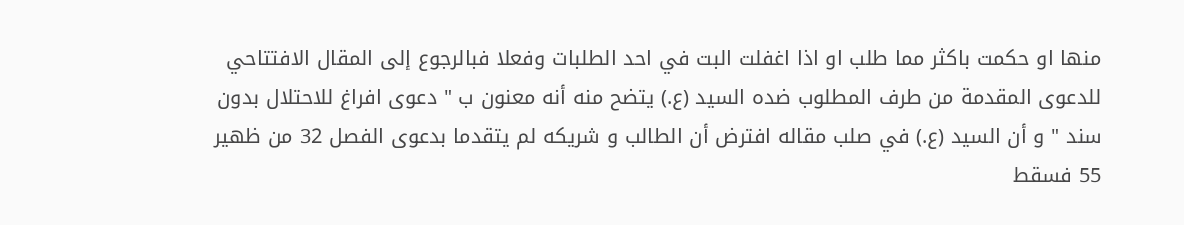منها او حكمت باكثر مما طلب او اذا اغفلت البت في احد الطلبات وفعلا فبالرجوع إلى المقال الافتتاحي للدعوى المقدمة من طرف المطلوب ضده السيد (ع.) يتضح منه أنه معنون ب " دعوى افراغ للاحتلال بدون سند " و أن السيد (ع.) في صلب مقاله افترض أن الطالب و شريکه لم يتقدما بدعوى الفصل 32 من ظهير 55 فسقط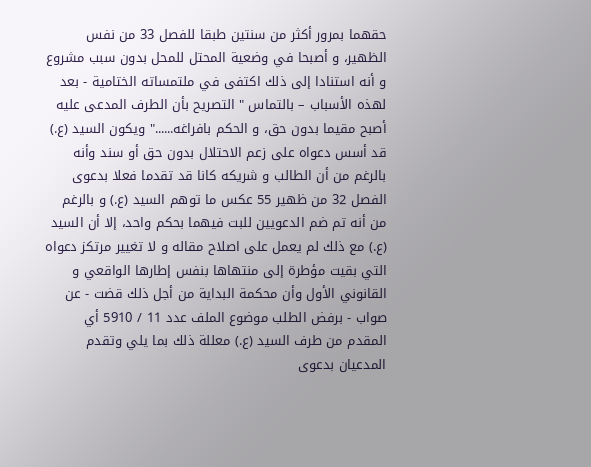حقهما بمرور أكثر من سنتين طبقا للفصل 33 من نفس الظهير، و أصبحا في وضعية المحتل للمحل بدون سبب مشروع و أنه استنادا إلى ذلك اكتفى في ملتمساته الختامية - بعد لهذه الأسباب – بالتماس " التصريح بأن الطرف المدعى عليه أصبح مقيما بدون حق، و الحكم بافراغه......" ويكون السيد (ع.) قد أسس دعواه على زعم الاحتلال بدون حق أو سند وأنه بالرغم من أن الطالب و شريكه كانا قد تقدما فعلا بدعوى الفصل 32 من ظهير 55 عكس ما توهم السيد (ع.) و بالرغم من أنه تم ضم الدعويين للبت فيهما بحكم واحد، إلا أن السيد (ع.) مع ذلك لم يعمل على اصلاح مقاله و لا تغيير مرتكز دعواه التي بقيت مؤطرة إلى منتهاها بنفس إطارها الواقعي و القانوني الأول وأن محكمة البداية من أجل ذلك قضت - عن صواب - برفض الطلب موضوع الملف عدد 11 / 5910 أي المقدم من طرف السيد (ع.) معللة ذلك بما يلي وتقدم المدعيان بدعوى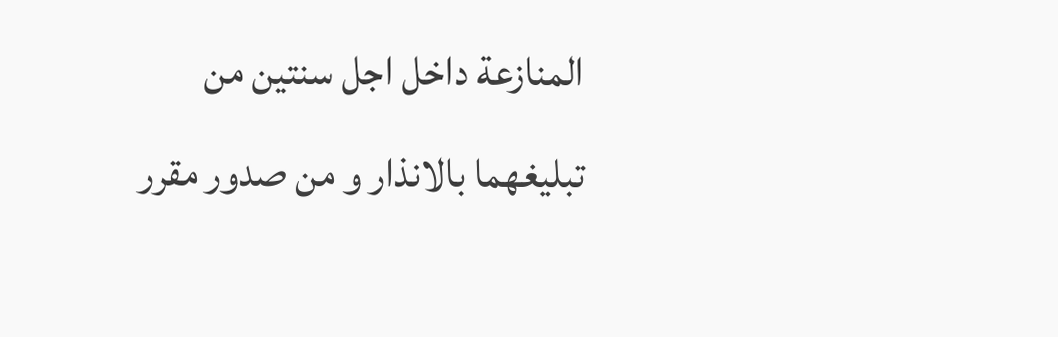المنازعة داخل اجل سنتين من تبليغهما بالانذار و من صدور مقرر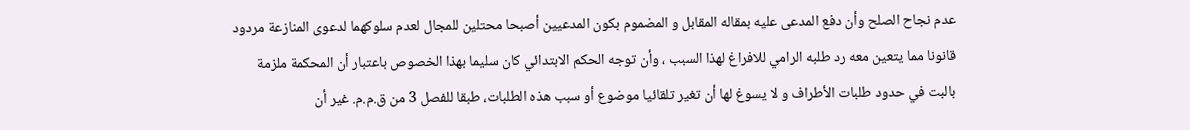عدم نجاح الصلح وأن دفع المدعى عليه بمقاله المقابل و المضموم بكون المدعيين أصبحا محتلين للمجال لعدم سلوكهما لدعوى المنازعة مردود قانونا مما يتعين معه رد طلبه الرامي للافراغ لهذا السبب ، وأن توجه الحكم الابتدائي كان سليما بهذا الخصوص باعتبار أن المحكمة ملزمة بالبت في حدود طلبات الأطراف و لا يسوغ لها أن تغير تلقائيا موضوع أو سبب هذه الطلبات، طبقا للفصل 3 من ق.م.م. غير أن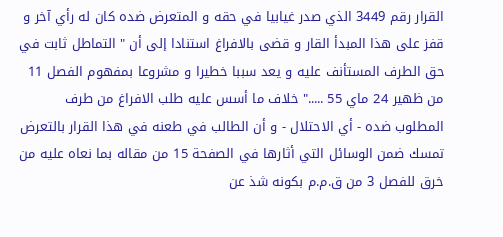القرار رقم 3449 الذي صدر غيابيا في حقه و المتعرض ضده كان له رأي آخر و قفز على هذا المبدأ القار و قضی بالافراغ استنادا إلى أن " التماطل ثابت في حق الطرف المستأنف عليه و يعد سببا خطيرا و مشروعا بمفهوم الفصل 11 من ظهير 24 ماي 55 ....." خلاف ما أسس عليه طلب الافراغ من طرف المطلوب ضده - أي الاحتلال - و أن الطالب في طعنه في هذا القرار بالتعرض تمسك ضمن الوسائل التي أثارها في الصفحة 15 من مقاله بما نعاه عليه من خرق للفصل 3 من ق.م.م بكونه شذ عن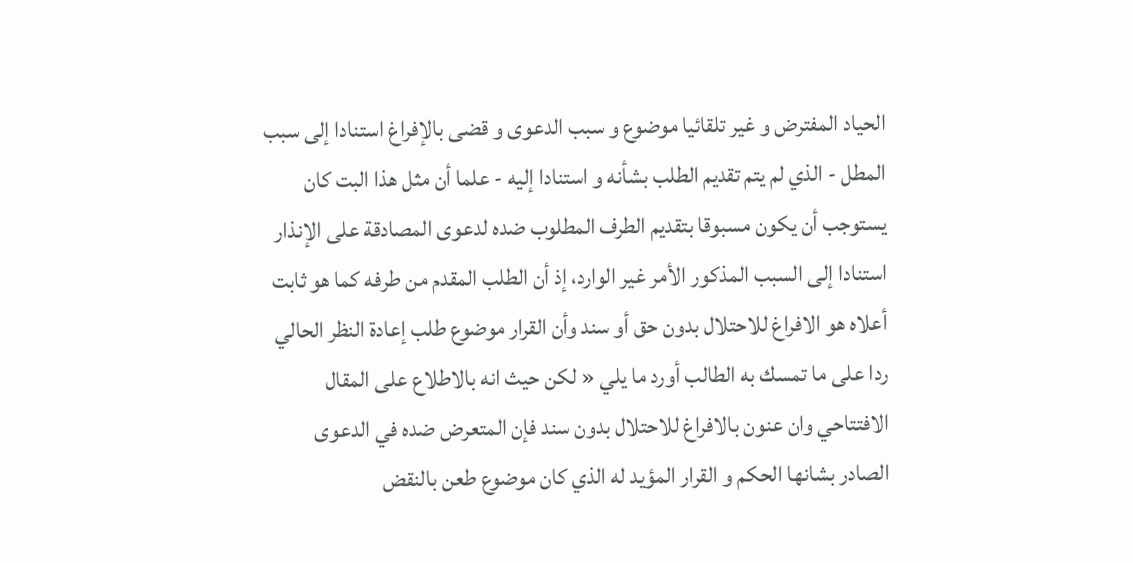الحياد المفترض و غير تلقائيا موضوع و سبب الدعوی و قضی بالإفراغ استنادا إلى سبب المطل - الذي لم يتم تقديم الطلب بشأنه و استنادا إليه - علما أن مثل هذا البت كان يستوجب أن يكون مسبوقا بتقديم الطرف المطلوب ضده لدعوى المصادقة على الإنذار استنادا إلى السبب المذكور الأمر غير الوارد، إذ أن الطلب المقدم من طرفه كما هو ثابت أعلاه هو الافراغ للاحتلال بدون حق أو سند وأن القرار موضوع طلب إعادة النظر الحالي ردا على ما تمسك به الطالب أورد ما يلي « لكن حيث انه بالاطلاع على المقال الافتتاحي وان عنون بالافراغ للاحتلال بدون سند فإن المتعرض ضده في الدعوى الصادر بشانها الحكم و القرار المؤيد له الذي كان موضوع طعن بالنقض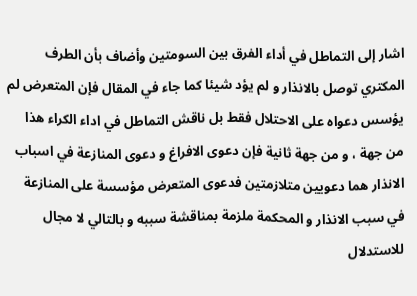اشار إلى التماطل في أداء الفرق بين السومتين وأضاف بأن الطرف المكتري توصل بالانذار و لم يؤد شيئا كما جاء في المقال فإن المتعرض لم يؤسس دعواه على الاحتلال فقط بل ناقش التماطل في اداء الكراء هذا من جهة ، و من جهة ثانية فإن دعوى الافراغ و دعوی المنازعة في اسباب الانذار هما دعويين متلازمتين فدعوى المتعرض مؤسسة على المنازعة في سبب الانذار و المحكمة ملزمة بمناقشة سببه و بالتالي لا مجال للاستدلال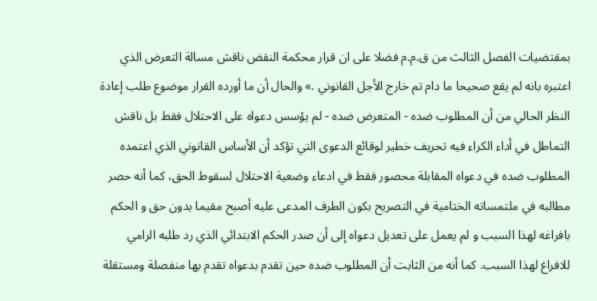بمقتضيات الفصل الثالث من ق.م.م فضلا على ان قرار محكمة النقض ناقش مسالة التعرض الذي اعتبره بانه لم يقع صحيحا ما دام تم خارج الأجل القانوني .» والحال أن ما أورده القرار موضوع طلب إعادة النظر الحالي من أن المطلوب ضده - المتعرض ضده - لم يؤسس دعواه على الاحتلال فقط بل ناقش التماطل في أداء الكراء فيه تحريف خطير لوقائع الدعوى التي تؤكد أن الأساس القانوني الذي اعتمده المطلوب ضده في دعواه المقابلة محصور فقط في ادعاء وضعية الاحتلال لسقوط الحق، كما أنه حصر مطالبه في ملتمساته الختامية في التصريح بكون الطرف المدعى عليه أصبح مقيما بدون حق و الحكم بافراغه لهذا السبب و لم يعمل على تعديل دعواه إلى أن صدر الحكم الابتدائي الذي رد طلبه الرامي للافراغ لهذا السبب. كما أنه من الثابت أن المطلوب ضده حين تقدم بدعواه تقدم بها منفصلة ومستقلة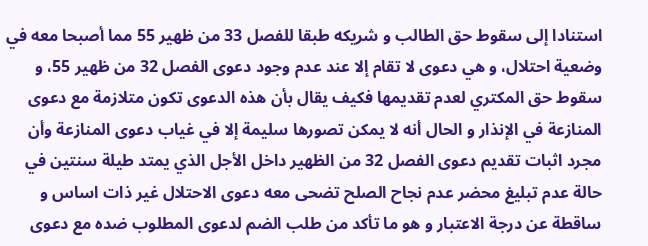استنادا إلى سقوط حق الطالب و شریکه طبقا للفصل 33 من ظهير 55 مما أصبحا معه في وضعية احتلال، و هي دعوى لا تقام إلا عند عدم وجود دعوى الفصل 32 من ظهير 55، و سقوط حق المكتري لعدم تقديمها فكيف يقال بأن هذه الدعوى تكون متلازمة مع دعوی المنازعة في الإنذار و الحال أنه لا يمكن تصورها سليمة إلا في غياب دعوی المنازعة وأن مجرد اثبات تقديم دعوى الفصل 32 من الظهير داخل الأجل الذي يمتد طيلة سنتين في حالة عدم تبلیغ محضر عدم نجاح الصلح تضحى معه دعوى الاحتلال غير ذات اساس و ساقطة عن درجة الاعتبار و هو ما تأكد من طلب الضم لدعوى المطلوب ضده مع دعوى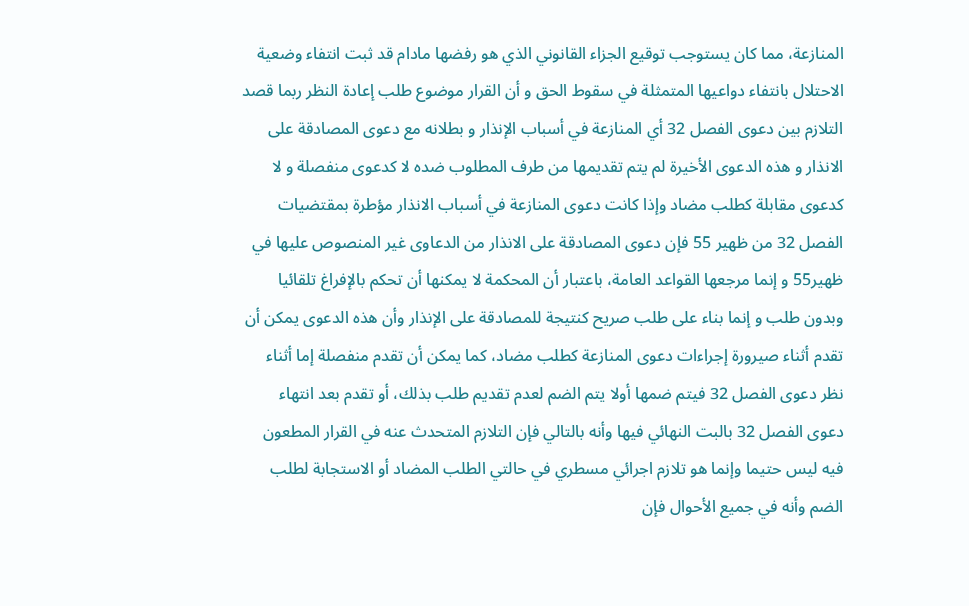المنازعة، مما كان يستوجب توقيع الجزاء القانوني الذي هو رفضها مادام قد ثبت انتفاء وضعية الاحتلال بانتفاء دواعيها المتمثلة في سقوط الحق و أن القرار موضوع طلب إعادة النظر ربما قصد التلازم بين دعوى الفصل 32 أي المنازعة في أسباب الإنذار و بطلانه مع دعوی المصادقة على الانذار و هذه الدعوى الأخيرة لم يتم تقديمها من طرف المطلوب ضده لا كدعوی منفصلة و لا کدعوی مقابلة كطلب مضاد وإذا كانت دعوى المنازعة في أسباب الانذار مؤطرة بمقتضيات الفصل 32 من ظهير 55 فإن دعوى المصادقة على الانذار من الدعاوى غير المنصوص عليها في ظهیر55 و إنما مرجعها القواعد العامة، باعتبار أن المحكمة لا يمكنها أن تحكم بالإفراغ تلقائيا وبدون طلب و إنما بناء على طلب صریح كنتيجة للمصادقة على الإنذار وأن هذه الدعوى يمكن أن تقدم أثناء صيرورة إجراءات دعوى المنازعة كطلب مضاد، كما يمكن أن تقدم منفصلة إما أثناء نظر دعوی الفصل 32 فيتم ضمها أولا يتم الضم لعدم تقديم طلب بذلك، أو تقدم بعد انتهاء دعوی الفصل 32 بالبت النهائي فيها وأنه بالتالي فإن التلازم المتحدث عنه في القرار المطعون فيه ليس حتيما وإنما هو تلازم اجرائي مسطري في حالتي الطلب المضاد أو الاستجابة لطلب الضم وأنه في جميع الأحوال فإن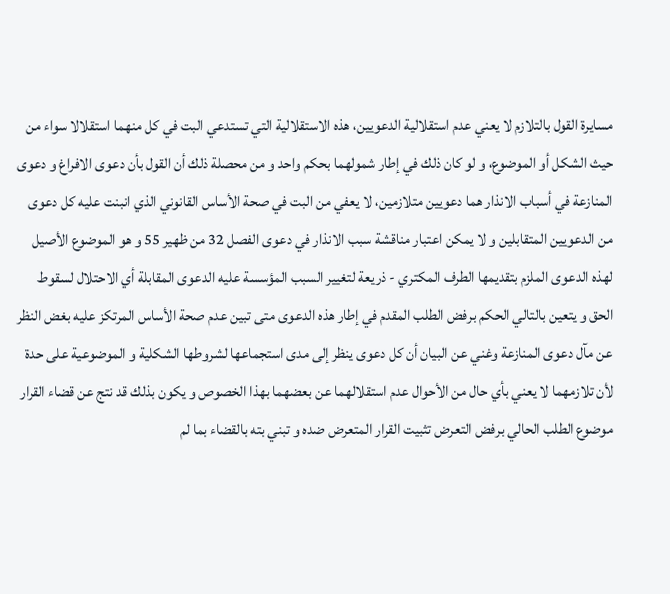مسايرة القول بالتلازم لا يعني عدم استقلالية الدعويين، هذه الاستقلالية التي تستدعي البت في كل منهما استقلالا سواء من حيث الشكل أو الموضوع، و لو كان ذلك في إطار شمولهما بحكم واحد و من محصلة ذلك أن القول بأن دعوى الافراغ و دعوى المنازعة في أسباب الانذار هما دعويين متلازمين، لا يعفي من البت في صحة الأساس القانوني الذي انبنت عليه كل دعوى من الدعويين المتقابلين و لا يمكن اعتبار مناقشة سبب الانذار في دعوى الفصل 32 من ظهير 55 و هو الموضوع الأصيل لهذه الدعوى الملزم بتقديمها الطرف المكتري - ذريعة لتغيير السبب المؤسسة عليه الدعوى المقابلة أي الاحتلال لسقوط الحق و يتعين بالتالي الحكم برفض الطلب المقدم في إطار هذه الدعوى متى تبين عدم صحة الأساس المرتكز عليه بغض النظر عن مآل دعوى المنازعة وغني عن البيان أن كل دعوى ينظر إلى مدى استجماعها لشروطها الشكلية و الموضوعية على حدة لأن تلازمهما لا يعني بأي حال من الأحوال عدم استقلالهما عن بعضهما بهذا الخصوص و يكون بذلك قد نتج عن قضاء القرار موضوع الطلب الحالي برفض التعرض تثبيت القرار المتعرض ضده و تبني بته بالقضاء بما لم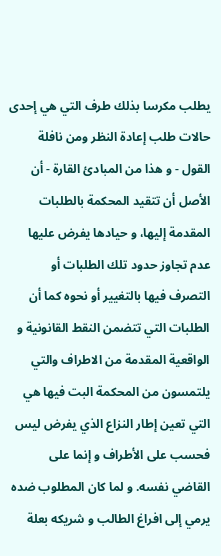يطلب مكرسا بذلك طرف التي هي إحدى حالات طلب إعادة النظر ومن نافلة القول - و هذا من المبادئ القارة - أن الأصل أن تتقيد المحكمة بالطلبات المقدمة إليها، و حيادها يفرض عليها عدم تجاوز حدود تلك الطلبات أو التصرف فيها بالتغيير أو نحوه كما أن الطلبات التي تتضمن النقط القانونية و الواقعية المقدمة من الاطراف والتي يلتمسون من المحكمة البت فيها هي التي تعين إطار النزاع الذي يفرض ليس فحسب على الأطراف و إنما على القاضي نفسه. و لما كان المطلوب ضده يرمي إلى افراغ الطالب و شريكه بعلة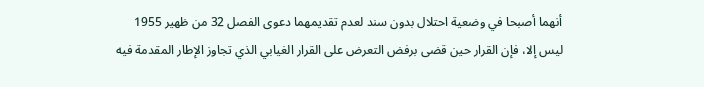أنهما أصبحا في وضعية احتلال بدون سند لعدم تقديمهما دعوى الفصل 32 من ظهير 1955 ليس إلا، فإن القرار حين قضى برفض التعرض على القرار الغيابي الذي تجاوز الإطار المقدمة فيه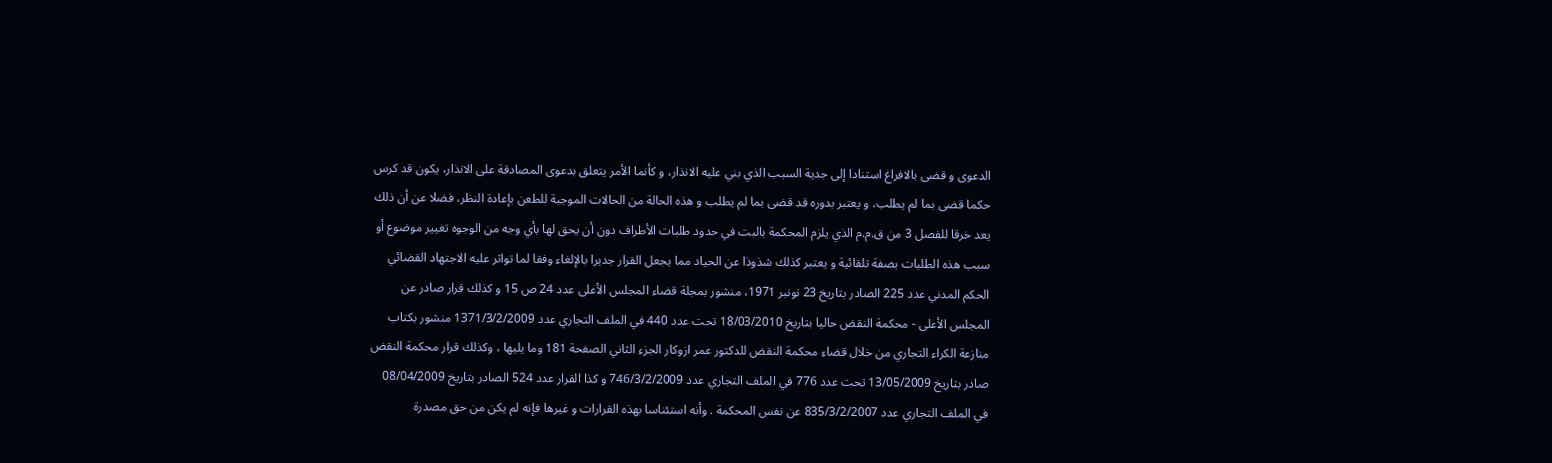الدعوى و قضى بالافراغ استنادا إلى جدية السبب الذي بني عليه الانذار، و كأنما الأمر يتعلق بدعوی المصادقة على الانذار، يكون قد كرس حكما قضى بما لم يطلب، و يعتبر بدوره قد قضى بما لم يطلب و هذه الحالة من الحالات الموجبة للطعن بإعادة النظر، فضلا عن أن ذلك يعد خرقا للفصل 3 من ق.م.م الذي يلزم المحكمة بالبت في حدود طلبات الأطراف دون أن يحق لها بأي وجه من الوجوه تغییر موضوع أو سبب هذه الطلبات بصفة تلقائية و يعتبر كذلك شذوذا عن الحياد مما يجعل القرار جديرا بالإلغاء وفقا لما تواثر عليه الاجتهاد القضائي الحكم المدني عدد 225 الصادر بتاريخ 23 نونبر 1971، منشور بمجلة قضاء المجلس الأعلى عدد 24 ص 15 و كذلك قرار صادر عن المجلس الأعلى - محكمة النقض حاليا بتاريخ 18/03/2010 تحت عدد 440 في الملف التجاري عدد 1371/3/2/2009 منشور بكتاب منازعة الكراء التجاري من خلال قضاء محكمة النقض للدكتور عمر ازوكار الجزء الثاني الصفحة 181 وما يليها ، وكذلك قرار محكمة النقض صادر بتاريخ 13/05/2009 تحت عدد 776 في الملف التجاري عدد 746/3/2/2009 و كذا القرار عدد 524 الصادر بتاريخ 08/04/2009 في الملف التجاري عدد 835/3/2/2007 عن نفس المحكمة . وأنه استئناسا بهذه القرارات و غيرها فإنه لم يكن من حق مصدرة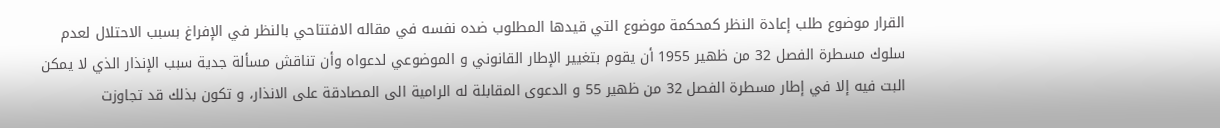القرار موضوع طلب إعادة النظر كمحكمة موضوع التي قيدها المطلوب ضده نفسه في مقاله الافتتاحي بالنظر في الإفراغ بسبب الاحتلال لعدم سلوك مسطرة الفصل 32 من ظهير 1955 أن يقوم بتغيير الإطار القانوني و الموضوعي لدعواه وأن تناقش مسألة جدية سبب الإنذار الذي لا يمكن البت فيه إلا في إطار مسطرة الفصل 32 من ظهير 55 و الدعوى المقابلة له الرامية الى المصادقة على الانذار، و تكون بذلك قد تجاوزت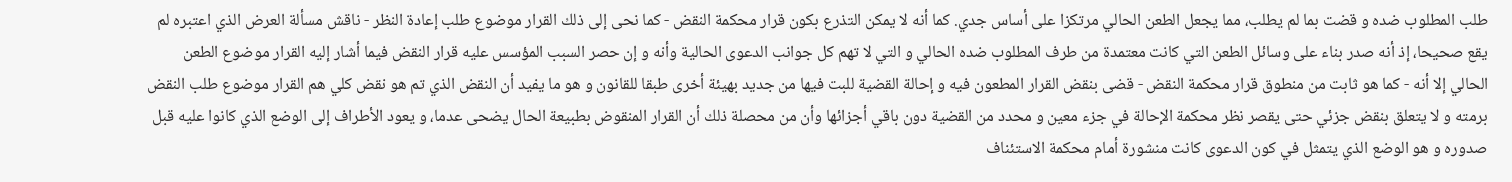طلب المطلوب ضده و قضت بما لم يطلب، مما يجعل الطعن الحالي مرتكزا على أساس جدي. كما أنه لا يمكن التذرع بكون قرار محكمة النقض - كما نحى إلى ذلك القرار موضوع طلب إعادة النظر - ناقش مسألة العرض الذي اعتبره لم يقع صحيحا، إذ أنه صدر بناء على وسائل الطعن التي كانت معتمدة من طرف المطلوب ضده الحالي و التي لا تهم كل جوانب الدعوى الحالية وأنه و إن حصر السبب المؤسس عليه قرار النقض فيما أشار إليه القرار موضوع الطعن الحالي إلا أنه - كما هو ثابت من منطوق قرار محكمة النقض - قضى بنقض القرار المطعون فيه و إحالة القضية للبت فيها من جديد بهيئة أخرى طبقا للقانون و هو ما يفيد أن النقض الذي تم هو نقض كلي هم القرار موضوع طلب النقض برمته و لا يتعلق بنقض جزئي حتى يقصر نظر محكمة الإحالة في جزء معين و محدد من القضية دون باقي أجزائها وأن من محصلة ذلك أن القرار المنقوض بطبيعة الحال يضحى عدما، و يعود الأطراف إلى الوضع الذي كانوا عليه قبل صدوره و هو الوضع الذي يتمثل في كون الدعوى كانت منشورة أمام محكمة الاستئناف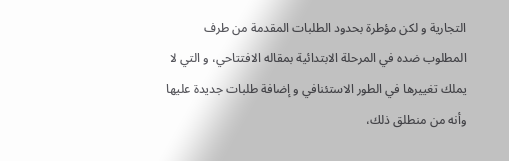التجارية و لكن مؤطرة بحدود الطلبات المقدمة من طرف المطلوب ضده في المرحلة الابتدائية بمقاله الافتتاحي، و التي لا يملك تغييرها في الطور الاستئنافي و إضافة طلبات جديدة عليها وأنه من منطلق ذلك،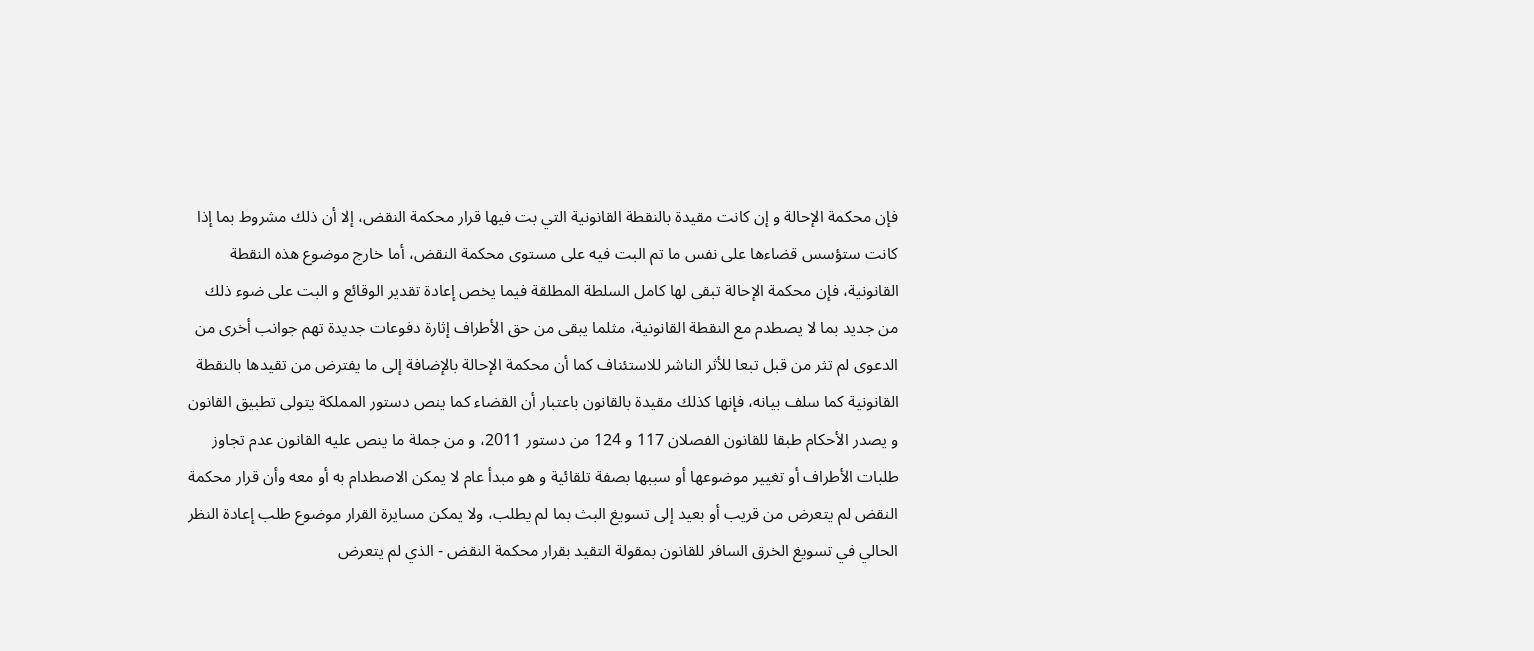فإن محكمة الإحالة و إن كانت مقيدة بالنقطة القانونية التي بت فيها قرار محكمة النقض، إلا أن ذلك مشروط بما إذا كانت ستؤسس قضاءها على نفس ما تم البت فيه على مستوى محكمة النقض، أما خارج موضوع هذه النقطة القانونية، فإن محكمة الإحالة تبقى لها كامل السلطة المطلقة فيما يخص إعادة تقدير الوقائع و البت على ضوء ذلك من جديد بما لا يصطدم مع النقطة القانونية، مثلما يبقى من حق الأطراف إثارة دفوعات جديدة تهم جوانب أخرى من الدعوى لم تثر من قبل تبعا للأثر الناشر للاستئناف كما أن محكمة الإحالة بالإضافة إلى ما يفترض من تقيدها بالنقطة القانونية كما سلف بيانه، فإنها كذلك مقيدة بالقانون باعتبار أن القضاء كما ينص دستور المملكة يتولى تطبيق القانون و يصدر الأحكام طبقا للقانون الفصلان 117 و 124 من دستور 2011، و من جملة ما ينص عليه القانون عدم تجاوز طلبات الأطراف أو تغيير موضوعها أو سببها بصفة تلقائية و هو مبدأ عام لا يمكن الاصطدام به أو معه وأن قرار محكمة النقض لم يتعرض من قريب أو بعيد إلى تسويغ البث بما لم يطلب، ولا يمكن مسايرة القرار موضوع طلب إعادة النظر الحالي في تسويغ الخرق السافر للقانون بمقولة التقيد بقرار محكمة النقض - الذي لم يتعرض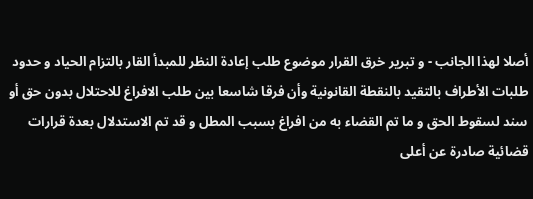أصلا لهذا الجانب - و تبرير خرق القرار موضوع طلب إعادة النظر للمبدأ القار بالتزام الحياد و حدود طلبات الأطراف بالتقيد بالنقطة القانونية وأن فرقا شاسعا بين طلب الافراغ للاحتلال بدون حق أو سند لسقوط الحق و ما تم القضاء به من افراغ بسبب المطل و قد تم الاستدلال بعدة قرارات قضائية صادرة عن أعلى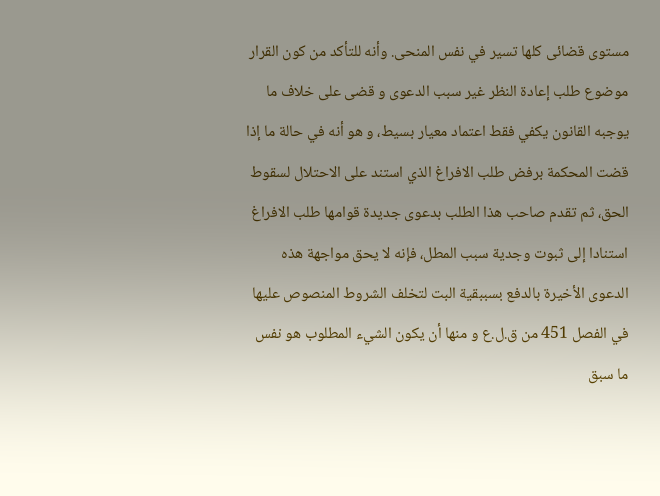مستوى قضائی كلها تسير في نفس المنحى. وأنه للتأكد من كون القرار موضوع طلب إعادة النظر غير سبب الدعوى و قضى على خلاف ما يوجبه القانون يكفي فقط اعتماد معیار بسيط، و هو أنه في حالة ما إذا قضت المحكمة برفض طلب الافراغ الذي استند على الاحتلال لسقوط الحق، ثم تقدم صاحب هذا الطلب بدعوى جديدة قوامها طلب الافراغ استنادا إلى ثبوت وجدية سبب المطل، فإنه لا يحق مواجهة هذه الدعوى الأخيرة بالدفع بسببقية البت لتخلف الشروط المنصوص عليها في الفصل 451 من ق.ل.ع و منها أن يكون الشيء المطلوب هو نفس ما سبق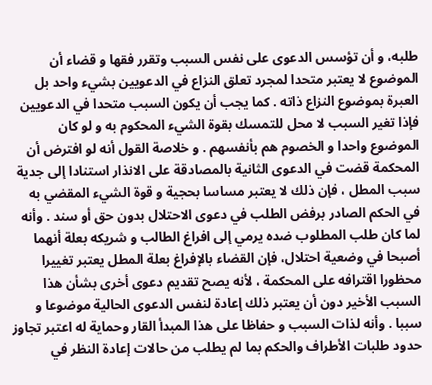طلبه، و أن تؤسس الدعوى على نفس السبب وتقرر فقها و قضاء أن الموضوع لا يعتبر متحدا لمجرد تعلق النزاع في الدعويين بشيء واحد بل العبرة بموضوع النزاع ذاته . كما يجب أن يكون السبب متحدا في الدعويين فإذا تغير السبب لا محل للتمسك بقوة الشيء المحكوم به و لو كان الموضوع واحدا و الخصوم هم بأنفسهم . و خلاصة القول أنه لو افترض أن المحكمة قضت في الدعوى الثانية بالمصادقة على الانذار استنادا إلى جدية سبب المطل ، فإن ذلك لا يعتبر مساسا بحجية و قوة الشيء المقضي به في الحكم الصادر برفض الطلب في دعوى الاحتلال بدون حق أو سند . وأنه لما كان طلب المطلوب ضده يرمي إلى افراغ الطالب و شریکه بعلة أنهما أصبحا في وضعية احتلال، فإن القضاء بالإفراغ بعلة المطل يعتبر تغييرا محظورا اقترافه على المحكمة ، لأنه يصح تقديم دعوى أخرى بشأن هذا السبب الأخير دون أن يعتبر ذلك إعادة لنفس الدعوى الحالية موضوعا و سببا . وأنه لذات السبب و حفاظا على هذا المبدأ القار وحماية له اعتبر تجاوز حدود طلبات الأطراف والحكم بما لم يطلب من حالات إعادة النظر في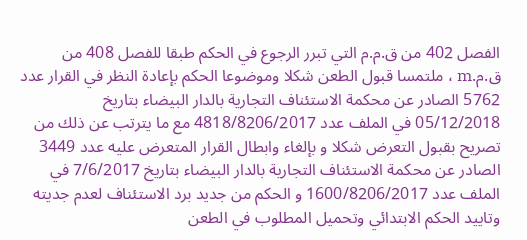الفصل 402 من ق.م.م التي تبرر الرجوع في الحكم طبقا للفصل 408 من ق.م.m ، ملتمسا قبول الطعن شكلا وموضوعا الحكم بإعادة النظر في القرار عدد 5762 الصادر عن محكمة الاستئناف التجارية بالدار البيضاء بتاريخ 05/12/2018 في الملف عدد 4818/8206/2017 مع ما يترتب عن ذلك من تصريح بقبول التعرض شكلا و بإلغاء وابطال القرار المتعرض عليه عدد 3449 الصادر عن محكمة الاستئناف التجارية بالدار البيضاء بتاريخ 7/6/2017 في الملف عدد 1600/8206/2017 و الحكم من جديد برد الاستئناف لعدم جديته وتاييد الحكم الابتدائي وتحميل المطلوب في الطعن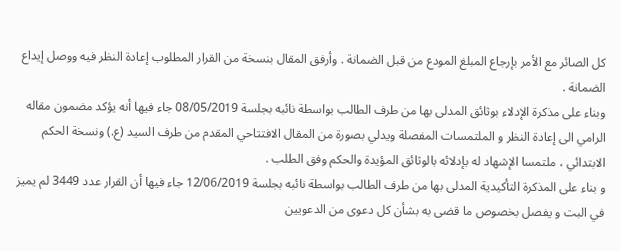كل الصائر مع الأمر بإرجاع المبلغ المودع من قبل الضمانة . وأرفق المقال بنسخة من القرار المطلوب إعادة النظر فيه ووصل إيداع الضمانة .
وبناء على مذكرة الإدلاء بوثائق المدلى بها من طرف الطالب بواسطة نائبه بجلسة 08/05/2019 جاء فيها أنه يؤكد مضمون مقاله الرامي الى إعادة النظر و الملتمسات المفصلة ويدلي بصورة من المقال الافتتاحي المقدم من طرف السيد (ع.) ونسخة الحكم الابتدائي ، ملتمسا الإشهاد له بإدلائه بالوثائق المؤيدة والحكم وفق الطلب .
و بناء على المذكرة التأكيدية المدلى بها من طرف الطالب بواسطة نائبه بجلسة 12/06/2019 جاء فيها أن القرار عدد 3449 لم يميز في البت و يفصل بخصوص ما قضی به بشأن كل دعوی من الدعويين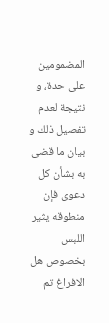المضمومين على حدة، و نتيجة لعدم تفصيل ذلك و بيان ما قضی به بشأن كل دعوى فإن منطوقه يثير اللبس بخصوص هل الافراغ تم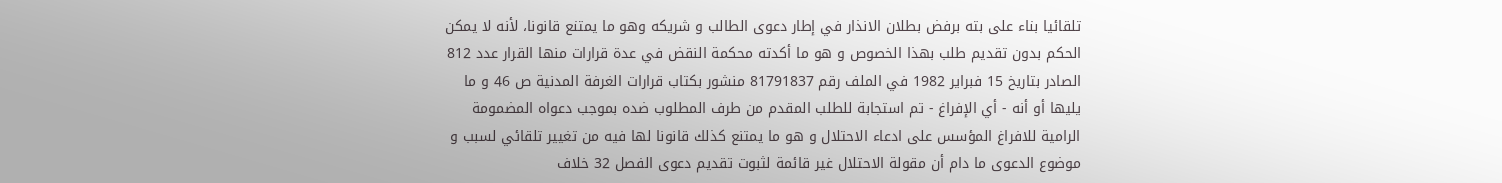تلقائيا بناء على بته برفض بطلان الانذار في إطار دعوى الطالب و شريكه وهو ما يمتنع قانونا، لأنه لا يمكن الحكم بدون تقديم طلب بهذا الخصوص و هو ما أكدته محكمة النقض في عدة قرارات منها القرار عدد 812 الصادر بتاريخ 15 فبراير 1982 في الملف رقم 81791837 منشور بكتاب قرارات الغرفة المدنية ص 46 و ما يليها أو أنه - أي الإفراغ - تم استجابة للطلب المقدم من طرف المطلوب ضده بموجب دعواه المضمومة الرامية للافراغ المؤسس على ادعاء الاحتلال و هو ما يمتنع كذلك قانونا لها فيه من تغيير تلقائي لسبب و موضوع الدعوى ما دام أن مقولة الاحتلال غير قائمة لثبوت تقديم دعوى الفصل 32 خلاف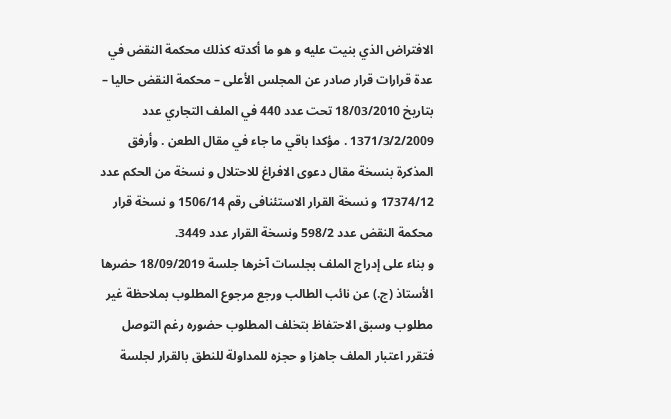الافتراض الذي بنيت عليه و هو ما أكدته كذلك محكمة النقض في عدة قرارات قرار صادر عن المجلس الأعلى – محكمة النقض حاليا – بتاريخ 18/03/2010 تحت عدد 440 في الملف التجاري عدد 1371/3/2/2009 . مؤكدا باقي ما جاء في مقال الطعن . وأرفق المذكرة بنسخة مقال دعوى الافراغ للاحتلال و نسخة من الحكم عدد 17374/12 و نسخة القرار الاستئنافی رقم 1506/14 و نسخة قرار محكمة النقض عدد 598/2 ونسخة القرار عدد 3449.
و بناء على إدراج الملف بجلسات آخرها جلسة 18/09/2019 حضرها الأستاذ (ج.) عن نائب الطالب ورجع مرجوع المطلوب بملاحظة غير مطلوب وسبق الاحتفاظ بتخلف المطلوب حضوره رغم التوصل فتقرر اعتبار الملف جاهزا و حجزه للمداولة للنطق بالقرار لجلسة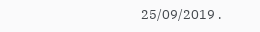25/09/2019 .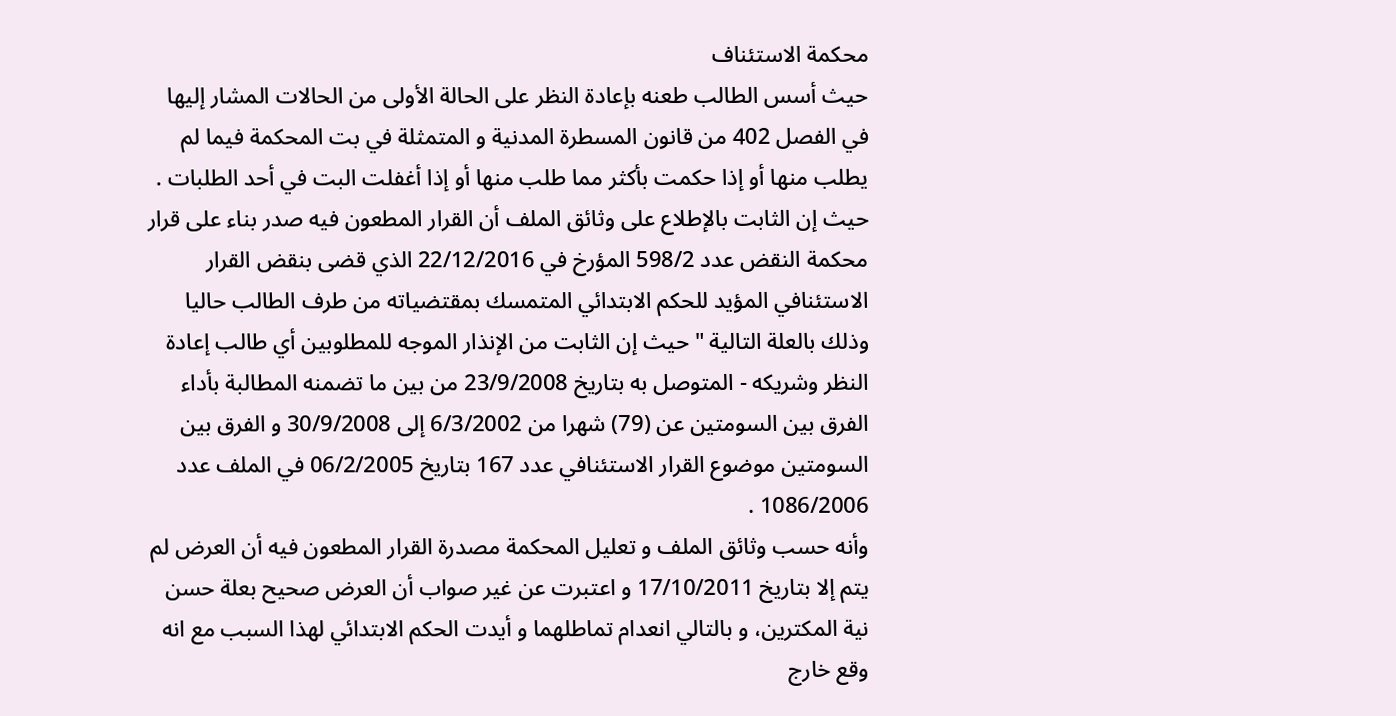محكمة الاستئناف
حيث أسس الطالب طعنه بإعادة النظر على الحالة الأولى من الحالات المشار إليها في الفصل 402 من قانون المسطرة المدنية و المتمثلة في بت المحكمة فيما لم يطلب منها أو إذا حكمت بأكثر مما طلب منها أو إذا أغفلت البت في أحد الطلبات .
حيث إن الثابت بالإطلاع على وثائق الملف أن القرار المطعون فيه صدر بناء على قرار محكمة النقض عدد 598/2 المؤرخ في 22/12/2016 الذي قضى بنقض القرار الاستئنافي المؤيد للحكم الابتدائي المتمسك بمقتضياته من طرف الطالب حاليا وذلك بالعلة التالية " حيث إن الثابت من الإنذار الموجه للمطلوبين أي طالب إعادة النظر وشريكه - المتوصل به بتاريخ 23/9/2008 من بين ما تضمنه المطالبة بأداء الفرق بين السومتين عن (79) شهرا من 6/3/2002 إلى 30/9/2008 و الفرق بين السومتين موضوع القرار الاستئنافي عدد 167 بتاريخ 06/2/2005 في الملف عدد 1086/2006 .
وأنه حسب وثائق الملف و تعليل المحكمة مصدرة القرار المطعون فيه أن العرض لم يتم إلا بتاريخ 17/10/2011 و اعتبرت عن غير صواب أن العرض صحيح بعلة حسن نية المكترين، و بالتالي انعدام تماطلهما و أيدت الحكم الابتدائي لهذا السبب مع انه وقع خارج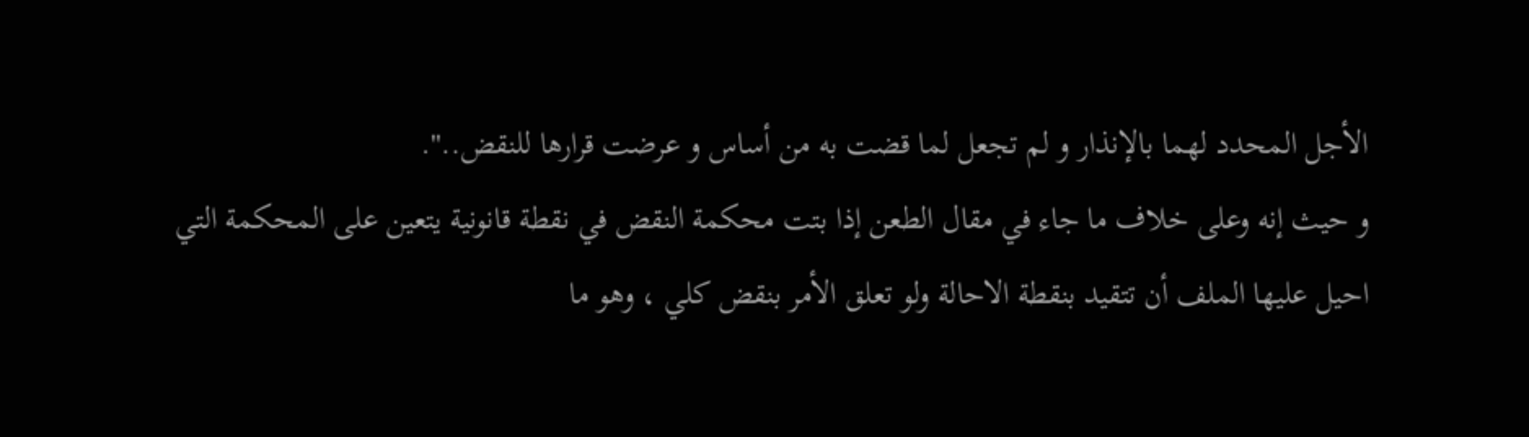الأجل المحدد لهما بالإنذار و لم تجعل لما قضت به من أساس و عرضت قرارها للنقض..''.
و حيث إنه وعلى خلاف ما جاء في مقال الطعن إذا بتت محكمة النقض في نقطة قانونية يتعين على المحكمة التي احيل عليها الملف أن تتقيد بنقطة الاحالة ولو تعلق الأمر بنقض كلي ، وهو ما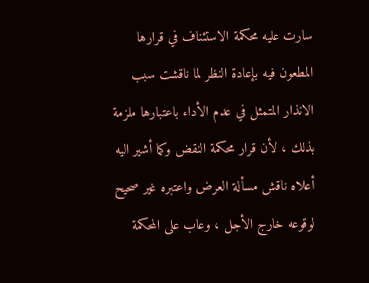سارت عليه محكمة الاستئناف في قرارها المطعون فيه بإعادة النظر لما ناقشت سبب الانذار المتمثل في عدم الأداء باعتبارها ملزمة بذلك ، لأن قرار محكمة النقض وكما أشير اليه أعلاه ناقش مسألة العرض واعتبره غير صحيح لوقوعه خارج الأجل ، وعاب على المحكمة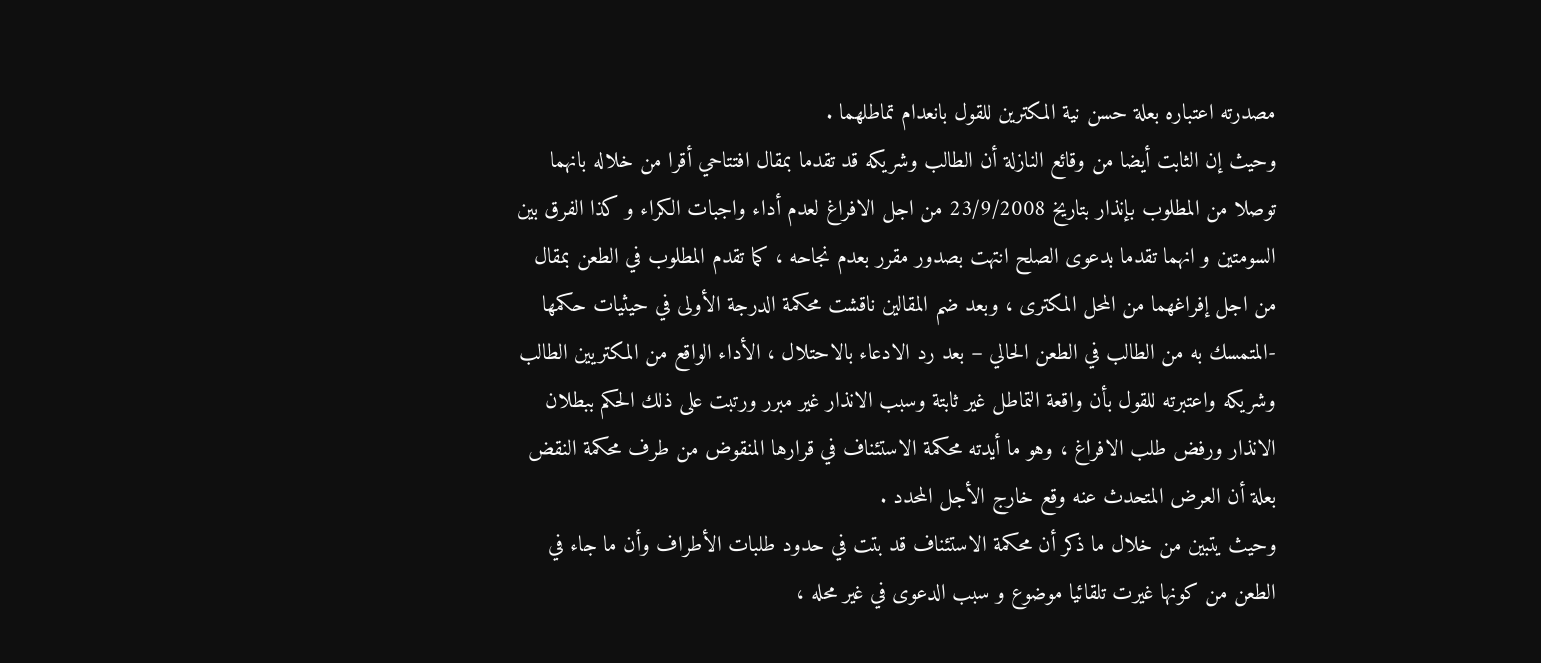مصدرته اعتباره بعلة حسن نية المكترين للقول بانعدام تماطلهما .
وحيث إن الثابت أيضا من وقائع النازلة أن الطالب وشريكه قد تقدما بمقال افتتاحي أقرا من خلاله بانهما توصلا من المطلوب بإنذار بتاريخ 23/9/2008 من اجل الافراغ لعدم أداء واجبات الكراء و كذا الفرق بين السومتين و انهما تقدما بدعوى الصلح انتهت بصدور مقرر بعدم نجاحه ، كما تقدم المطلوب في الطعن بمقال من اجل إفراغهما من المحل المكترى ، وبعد ضم المقالين ناقشت محكمة الدرجة الأولى في حيثيات حكمها -المتمسك به من الطالب في الطعن الحالي – بعد رد الادعاء بالاحتلال ، الأداء الواقع من المكتريين الطالب وشريكه واعتبرته للقول بأن واقعة التماطل غير ثابتة وسبب الانذار غير مبرر ورتبت على ذلك الحكم ببطلان الانذار ورفض طلب الافراغ ، وهو ما أيدته محكمة الاستئناف في قرارها المنقوض من طرف محكمة النقض بعلة أن العرض المتحدث عنه وقع خارج الأجل المحدد .
وحيث يتبين من خلال ما ذكر أن محكمة الاستئناف قد بتت في حدود طلبات الأطراف وأن ما جاء في الطعن من كونها غيرت تلقائيا موضوع و سبب الدعوى في غير محله ،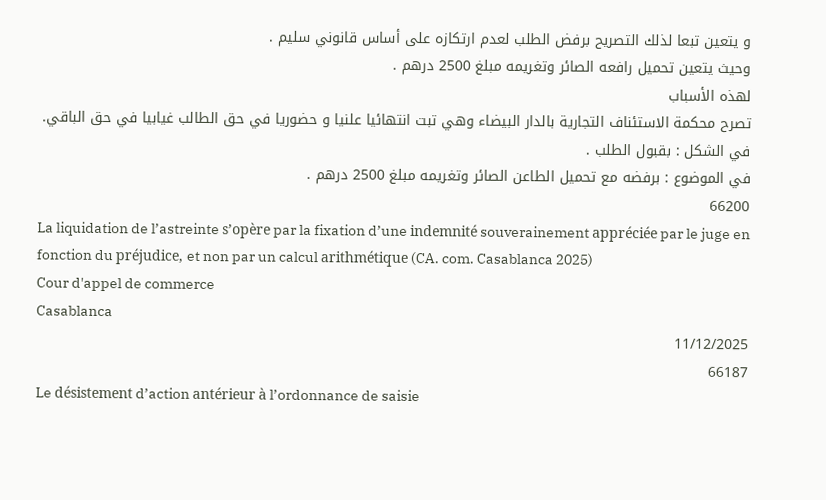و يتعين تبعا لذلك التصريح برفض الطلب لعدم ارتكازه على أساس قانوني سليم .
وحيث يتعين تحميل رافعه الصائر وتغريمه مبلغ 2500 درهم .
لهذه الأسباب
تصرح محكمة الاستئناف التجارية بالدار البيضاء وهي تبت انتهائيا علنيا و حضوريا في حق الطالب غيابيا في حق الباقي.
في الشكل : بقبول الطلب .
في الموضوع : برفضه مع تحميل الطاعن الصائر وتغريمه مبلغ 2500 درهم .
66200
La liquidation de l’astreinte s’opère par la fixation d’une indemnité souverainement appréciée par le juge en fonction du préjudice, et non par un calcul arithmétique (CA. com. Casablanca 2025)
Cour d'appel de commerce
Casablanca
11/12/2025
66187
Le désistement d’action antérieur à l’ordonnance de saisie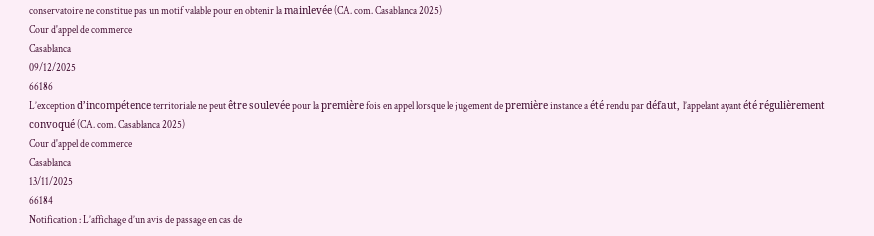conservatoire ne constitue pas un motif valable pour en obtenir la mainlevée (CA. com. Casablanca 2025)
Cour d'appel de commerce
Casablanca
09/12/2025
66186
L’exception d’incompétence territoriale ne peut être soulevée pour la première fois en appel lorsque le jugement de première instance a été rendu par défaut, l’appelant ayant été régulièrement convoqué (CA. com. Casablanca 2025)
Cour d'appel de commerce
Casablanca
13/11/2025
66184
Notification : L’affichage d’un avis de passage en cas de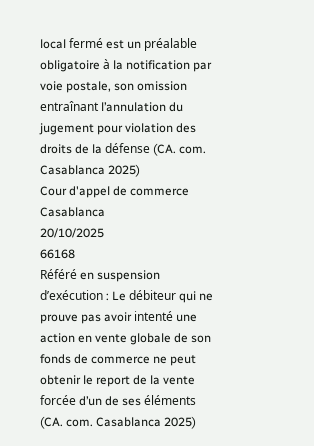local fermé est un préalable obligatoire à la notification par voie postale, son omission entraînant l’annulation du jugement pour violation des droits de la défense (CA. com. Casablanca 2025)
Cour d'appel de commerce
Casablanca
20/10/2025
66168
Référé en suspension d’exécution : Le débiteur qui ne prouve pas avoir intenté une action en vente globale de son fonds de commerce ne peut obtenir le report de la vente forcée d’un de ses éléments (CA. com. Casablanca 2025)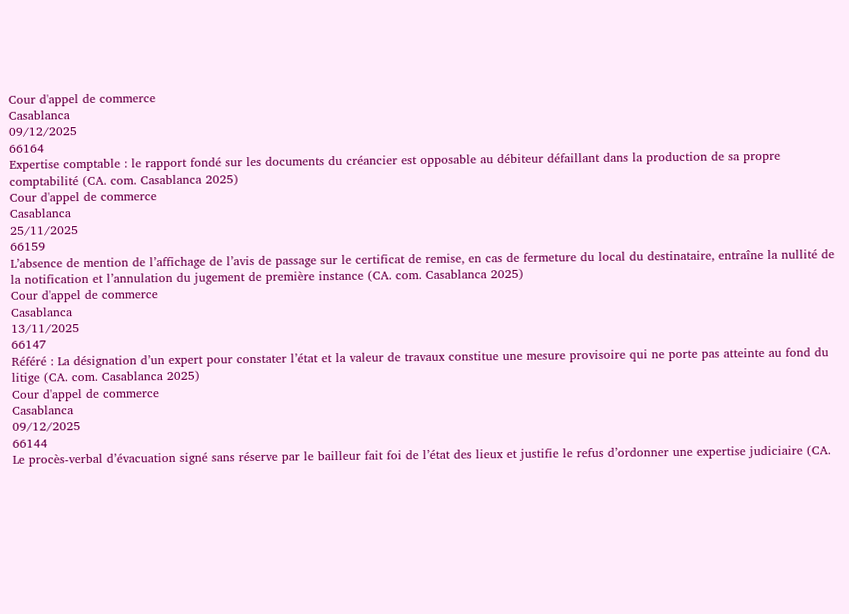Cour d'appel de commerce
Casablanca
09/12/2025
66164
Expertise comptable : le rapport fondé sur les documents du créancier est opposable au débiteur défaillant dans la production de sa propre comptabilité (CA. com. Casablanca 2025)
Cour d'appel de commerce
Casablanca
25/11/2025
66159
L’absence de mention de l’affichage de l’avis de passage sur le certificat de remise, en cas de fermeture du local du destinataire, entraîne la nullité de la notification et l’annulation du jugement de première instance (CA. com. Casablanca 2025)
Cour d'appel de commerce
Casablanca
13/11/2025
66147
Référé : La désignation d’un expert pour constater l’état et la valeur de travaux constitue une mesure provisoire qui ne porte pas atteinte au fond du litige (CA. com. Casablanca 2025)
Cour d'appel de commerce
Casablanca
09/12/2025
66144
Le procès-verbal d’évacuation signé sans réserve par le bailleur fait foi de l’état des lieux et justifie le refus d’ordonner une expertise judiciaire (CA.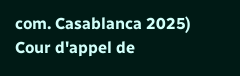com. Casablanca 2025)
Cour d'appel de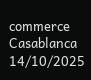commerce
Casablanca
14/10/2025